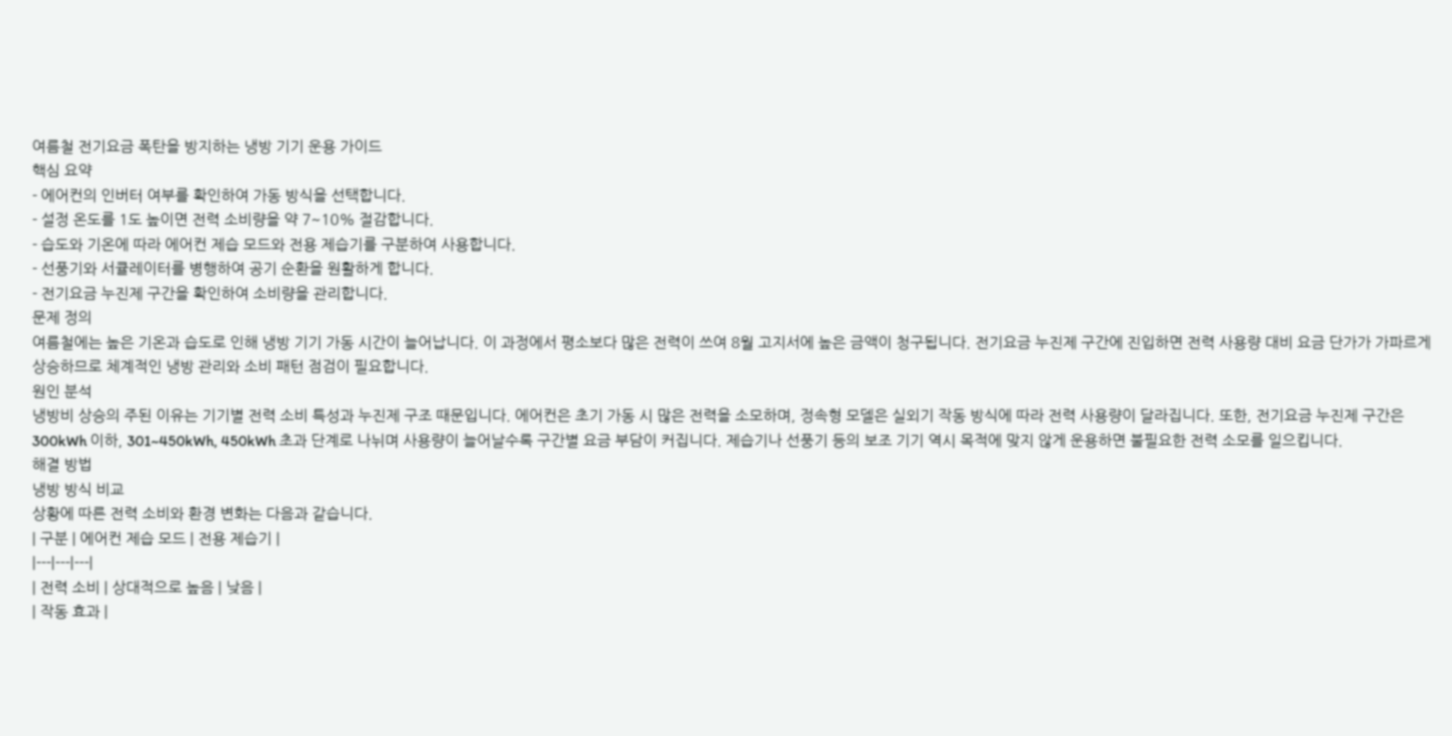여름철 전기요금 폭탄을 방지하는 냉방 기기 운용 가이드
핵심 요약
- 에어컨의 인버터 여부를 확인하여 가동 방식을 선택합니다.
- 설정 온도를 1도 높이면 전력 소비량을 약 7~10% 절감합니다.
- 습도와 기온에 따라 에어컨 제습 모드와 전용 제습기를 구분하여 사용합니다.
- 선풍기와 서큘레이터를 병행하여 공기 순환을 원활하게 합니다.
- 전기요금 누진제 구간을 확인하여 소비량을 관리합니다.
문제 정의
여름철에는 높은 기온과 습도로 인해 냉방 기기 가동 시간이 늘어납니다. 이 과정에서 평소보다 많은 전력이 쓰여 8월 고지서에 높은 금액이 청구됩니다. 전기요금 누진제 구간에 진입하면 전력 사용량 대비 요금 단가가 가파르게 상승하므로 체계적인 냉방 관리와 소비 패턴 점검이 필요합니다.
원인 분석
냉방비 상승의 주된 이유는 기기별 전력 소비 특성과 누진제 구조 때문입니다. 에어컨은 초기 가동 시 많은 전력을 소모하며, 정속형 모델은 실외기 작동 방식에 따라 전력 사용량이 달라집니다. 또한, 전기요금 누진제 구간은 300kWh 이하, 301~450kWh, 450kWh 초과 단계로 나뉘며 사용량이 늘어날수록 구간별 요금 부담이 커집니다. 제습기나 선풍기 등의 보조 기기 역시 목적에 맞지 않게 운용하면 불필요한 전력 소모를 일으킵니다.
해결 방법
냉방 방식 비교
상황에 따른 전력 소비와 환경 변화는 다음과 같습니다.
| 구분 | 에어컨 제습 모드 | 전용 제습기 |
|---|---|---|
| 전력 소비 | 상대적으로 높음 | 낮음 |
| 작동 효과 |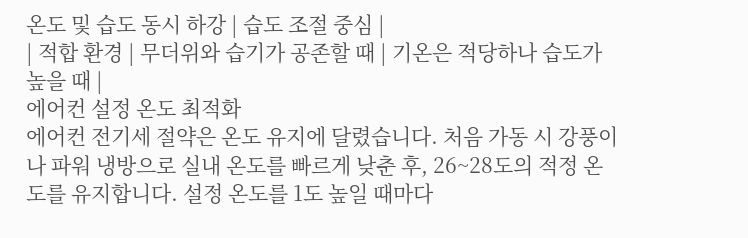온도 및 습도 동시 하강 | 습도 조절 중심 |
| 적합 환경 | 무더위와 습기가 공존할 때 | 기온은 적당하나 습도가 높을 때 |
에어컨 설정 온도 최적화
에어컨 전기세 절약은 온도 유지에 달렸습니다. 처음 가동 시 강풍이나 파워 냉방으로 실내 온도를 빠르게 낮춘 후, 26~28도의 적정 온도를 유지합니다. 설정 온도를 1도 높일 때마다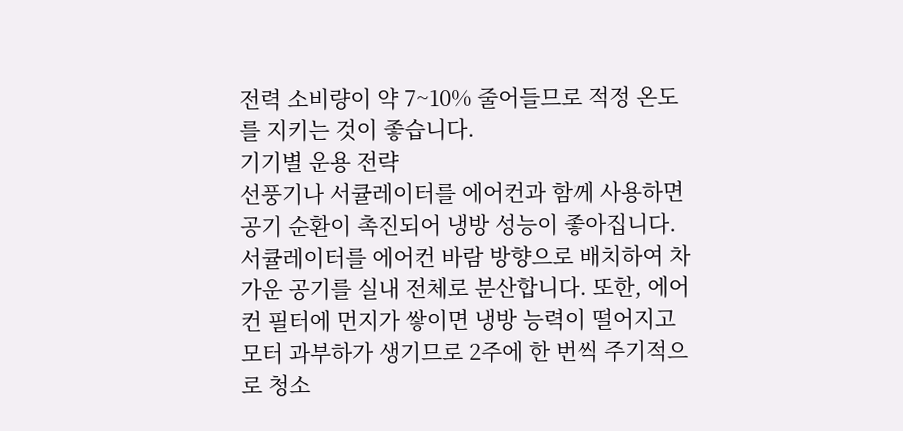전력 소비량이 약 7~10% 줄어들므로 적정 온도를 지키는 것이 좋습니다.
기기별 운용 전략
선풍기나 서큘레이터를 에어컨과 함께 사용하면 공기 순환이 촉진되어 냉방 성능이 좋아집니다. 서큘레이터를 에어컨 바람 방향으로 배치하여 차가운 공기를 실내 전체로 분산합니다. 또한, 에어컨 필터에 먼지가 쌓이면 냉방 능력이 떨어지고 모터 과부하가 생기므로 2주에 한 번씩 주기적으로 청소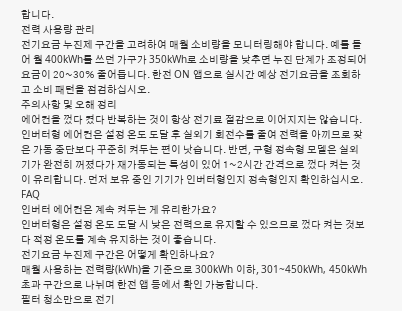합니다.
전력 사용량 관리
전기요금 누진제 구간을 고려하여 매월 소비량을 모니터링해야 합니다. 예를 들어 월 400kWh를 쓰던 가구가 350kWh로 소비량을 낮추면 누진 단계가 조정되어 요금이 20~30% 줄어듭니다. 한전 ON 앱으로 실시간 예상 전기요금을 조회하고 소비 패턴을 점검하십시오.
주의사항 및 오해 정리
에어컨을 껐다 켰다 반복하는 것이 항상 전기료 절감으로 이어지지는 않습니다. 인버터형 에어컨은 설정 온도 도달 후 실외기 회전수를 줄여 전력을 아끼므로 잦은 가동 중단보다 꾸준히 켜두는 편이 낫습니다. 반면, 구형 정속형 모델은 실외기가 완전히 꺼졌다가 재가동되는 특성이 있어 1~2시간 간격으로 껐다 켜는 것이 유리합니다. 먼저 보유 중인 기기가 인버터형인지 정속형인지 확인하십시오.
FAQ
인버터 에어컨은 계속 켜두는 게 유리한가요?
인버터형은 설정 온도 도달 시 낮은 전력으로 유지할 수 있으므로 껐다 켜는 것보다 적정 온도를 계속 유지하는 것이 좋습니다.
전기요금 누진제 구간은 어떻게 확인하나요?
매월 사용하는 전력량(kWh)을 기준으로 300kWh 이하, 301~450kWh, 450kWh 초과 구간으로 나뉘며 한전 앱 등에서 확인 가능합니다.
필터 청소만으로 전기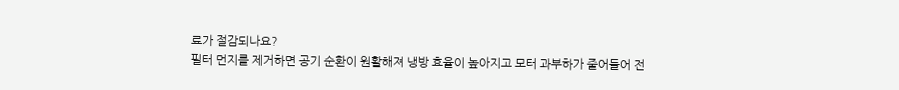료가 절감되나요?
필터 먼지를 제거하면 공기 순환이 원활해져 냉방 효율이 높아지고 모터 과부하가 줄어들어 전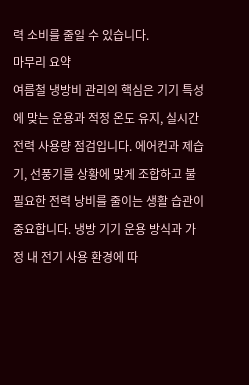력 소비를 줄일 수 있습니다.
마무리 요약
여름철 냉방비 관리의 핵심은 기기 특성에 맞는 운용과 적정 온도 유지, 실시간 전력 사용량 점검입니다. 에어컨과 제습기, 선풍기를 상황에 맞게 조합하고 불필요한 전력 낭비를 줄이는 생활 습관이 중요합니다. 냉방 기기 운용 방식과 가정 내 전기 사용 환경에 따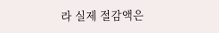라 실제 절감액은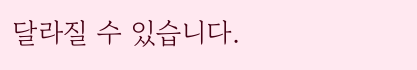달라질 수 있습니다.